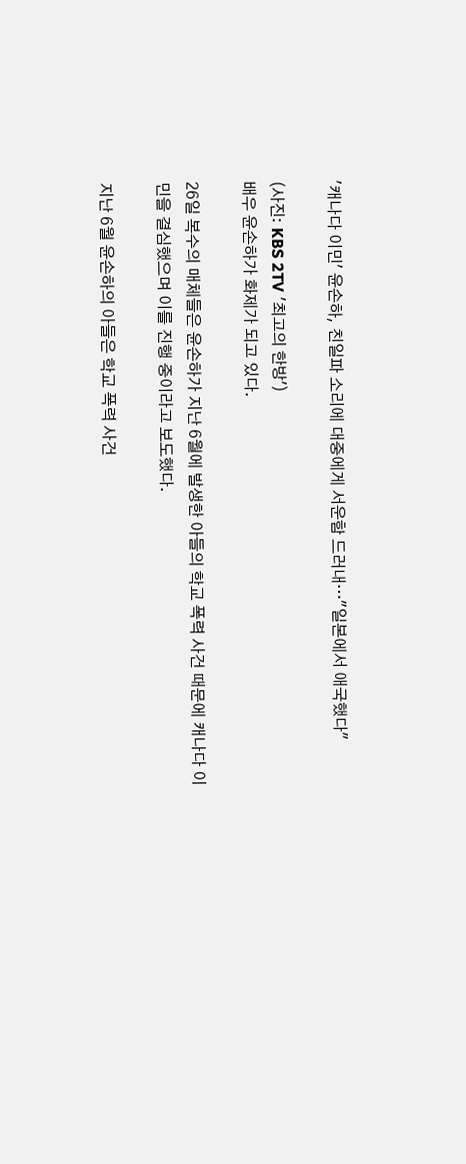'캐나다 이민' 윤손하, 친일파 소리에 대중에게 서운함 드러내…"일본에서 애국했다"

(사진: KBS 2TV '최고의 한방')
배우 윤손하가 화제가 되고 있다.

26일 복수의 매체들은 윤손하가 지난 6월에 발생한 아들의 학교 폭력 사건 때문에 캐나다 이민을 결심했으며 이를 진행 중이라고 보도했다.

지난 6월 윤손하의 아들은 학교 폭력 사건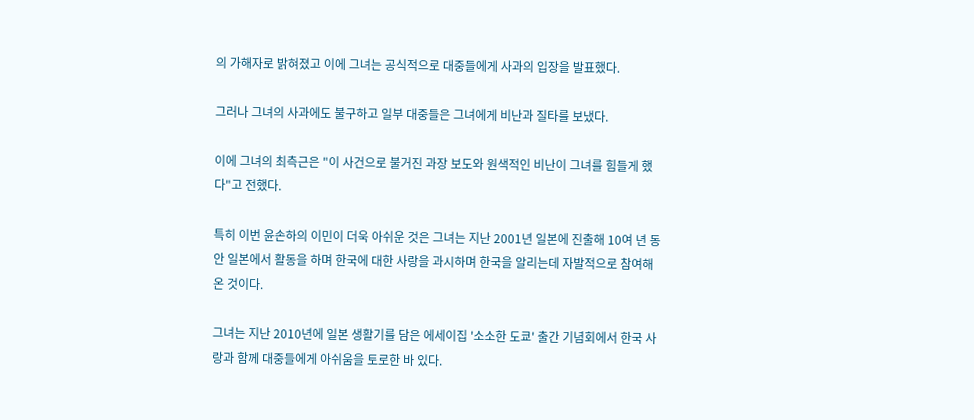의 가해자로 밝혀졌고 이에 그녀는 공식적으로 대중들에게 사과의 입장을 발표했다.

그러나 그녀의 사과에도 불구하고 일부 대중들은 그녀에게 비난과 질타를 보냈다.

이에 그녀의 최측근은 "이 사건으로 불거진 과장 보도와 원색적인 비난이 그녀를 힘들게 했다"고 전했다.

특히 이번 윤손하의 이민이 더욱 아쉬운 것은 그녀는 지난 2001년 일본에 진출해 10여 년 동안 일본에서 활동을 하며 한국에 대한 사랑을 과시하며 한국을 알리는데 자발적으로 참여해 온 것이다.

그녀는 지난 2010년에 일본 생활기를 담은 에세이집 '소소한 도쿄' 출간 기념회에서 한국 사랑과 함께 대중들에게 아쉬움을 토로한 바 있다.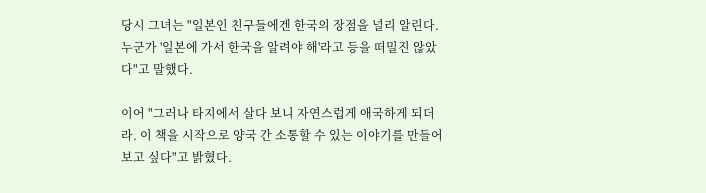당시 그녀는 "일본인 친구들에겐 한국의 장점을 널리 알린다. 누군가 '일본에 가서 한국을 알려야 해'라고 등을 떠밀진 않았다"고 말했다.

이어 "그러나 타지에서 살다 보니 자연스럽게 애국하게 되더라. 이 책을 시작으로 양국 간 소통할 수 있는 이야기를 만들어보고 싶다"고 밝혔다.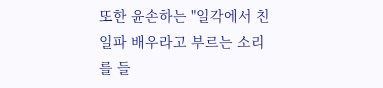또한 윤손하는 "일각에서 친일파 배우라고 부르는 소리를 들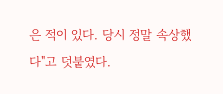은 적이 있다. 당시 정말 속상했다"고 덧붙였다.